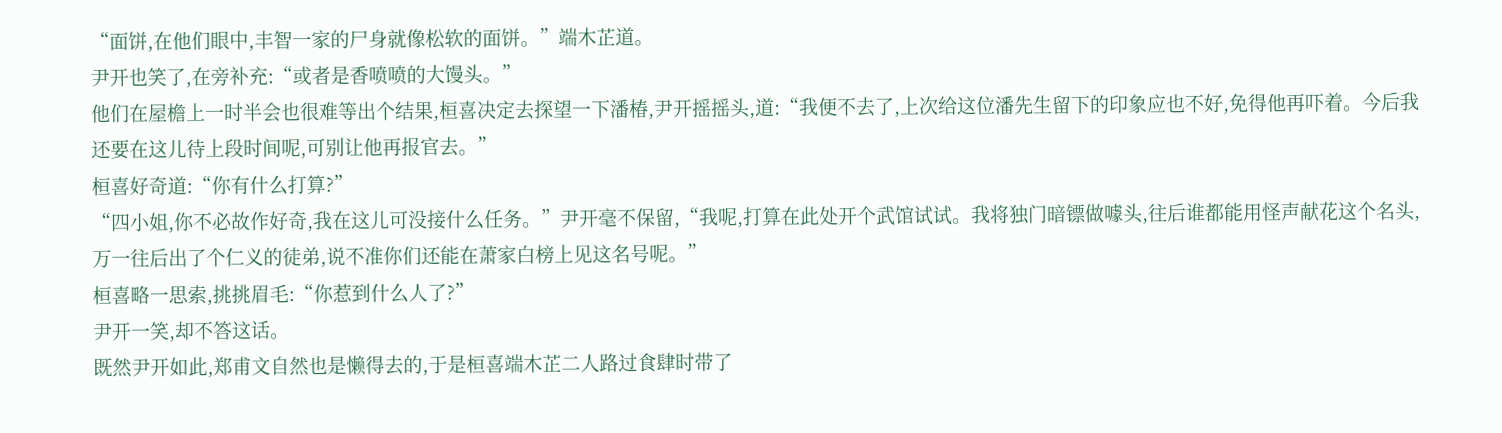“面饼,在他们眼中,丰智一家的尸身就像松软的面饼。”端木芷道。
尹开也笑了,在旁补充:“或者是香喷喷的大馒头。”
他们在屋檐上一时半会也很难等出个结果,桓喜决定去探望一下潘椿,尹开摇摇头,道:“我便不去了,上次给这位潘先生留下的印象应也不好,免得他再吓着。今后我还要在这儿待上段时间呢,可别让他再报官去。”
桓喜好奇道:“你有什么打算?”
“四小姐,你不必故作好奇,我在这儿可没接什么任务。”尹开毫不保留,“我呢,打算在此处开个武馆试试。我将独门暗镖做噱头,往后谁都能用怪声献花这个名头,万一往后出了个仁义的徒弟,说不准你们还能在萧家白榜上见这名号呢。”
桓喜略一思索,挑挑眉毛:“你惹到什么人了?”
尹开一笑,却不答这话。
既然尹开如此,郑甫文自然也是懒得去的,于是桓喜端木芷二人路过食肆时带了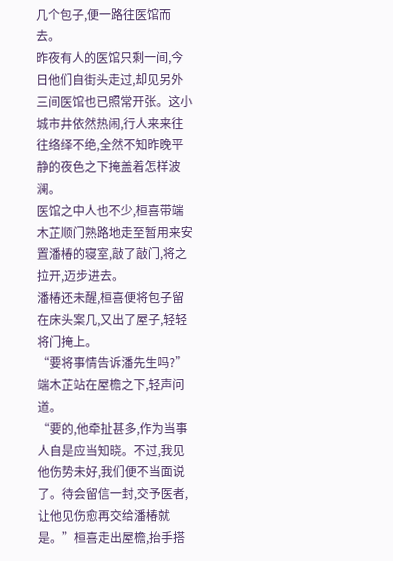几个包子,便一路往医馆而去。
昨夜有人的医馆只剩一间,今日他们自街头走过,却见另外三间医馆也已照常开张。这小城市井依然热闹,行人来来往往络绎不绝,全然不知昨晚平静的夜色之下掩盖着怎样波澜。
医馆之中人也不少,桓喜带端木芷顺门熟路地走至暂用来安置潘椿的寝室,敲了敲门,将之拉开,迈步进去。
潘椿还未醒,桓喜便将包子留在床头案几,又出了屋子,轻轻将门掩上。
“要将事情告诉潘先生吗?”端木芷站在屋檐之下,轻声问道。
“要的,他牵扯甚多,作为当事人自是应当知晓。不过,我见他伤势未好,我们便不当面说了。待会留信一封,交予医者,让他见伤愈再交给潘椿就是。”桓喜走出屋檐,抬手搭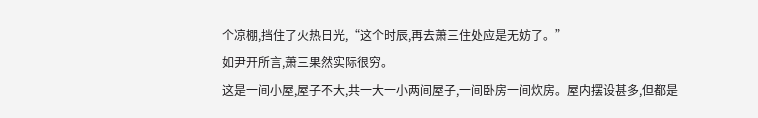个凉棚,挡住了火热日光,“这个时辰,再去萧三住处应是无妨了。”
如尹开所言,萧三果然实际很穷。
这是一间小屋,屋子不大,共一大一小两间屋子,一间卧房一间炊房。屋内摆设甚多,但都是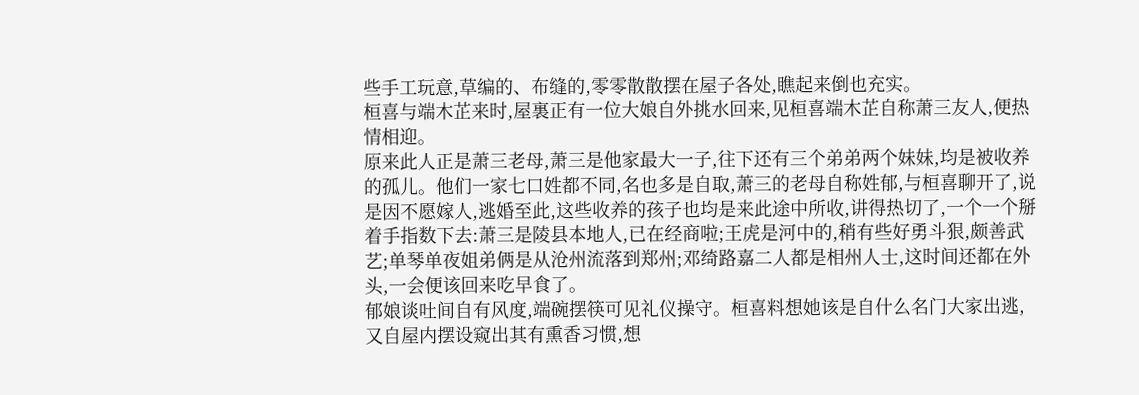些手工玩意,草编的、布缝的,零零散散摆在屋子各处,瞧起来倒也充实。
桓喜与端木芷来时,屋裏正有一位大娘自外挑水回来,见桓喜端木芷自称萧三友人,便热情相迎。
原来此人正是萧三老母,萧三是他家最大一子,往下还有三个弟弟两个妹妹,均是被收养的孤儿。他们一家七口姓都不同,名也多是自取,萧三的老母自称姓郁,与桓喜聊开了,说是因不愿嫁人,逃婚至此,这些收养的孩子也均是来此途中所收,讲得热切了,一个一个掰着手指数下去:萧三是陵县本地人,已在经商啦;王虎是河中的,稍有些好勇斗狠,颇善武艺;单琴单夜姐弟俩是从沧州流落到郑州;邓绮路嘉二人都是相州人士,这时间还都在外头,一会便该回来吃早食了。
郁娘谈吐间自有风度,端碗摆筷可见礼仪操守。桓喜料想她该是自什么名门大家出逃,又自屋内摆设窥出其有熏香习惯,想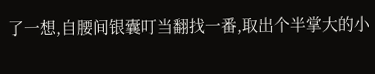了一想,自腰间银囊叮当翻找一番,取出个半掌大的小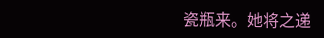瓷瓶来。她将之递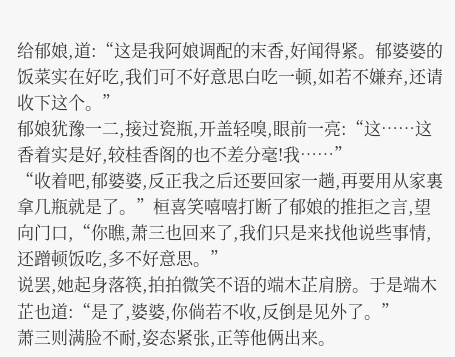给郁娘,道:“这是我阿娘调配的末香,好闻得紧。郁婆婆的饭菜实在好吃,我们可不好意思白吃一顿,如若不嫌弃,还请收下这个。”
郁娘犹豫一二,接过瓷瓶,开盖轻嗅,眼前一亮:“这……这香着实是好,较桂香阁的也不差分毫!我……”
“收着吧,郁婆婆,反正我之后还要回家一趟,再要用从家裏拿几瓶就是了。”桓喜笑嘻嘻打断了郁娘的推拒之言,望向门口,“你瞧,萧三也回来了,我们只是来找他说些事情,还蹭顿饭吃,多不好意思。”
说罢,她起身落筷,拍拍微笑不语的端木芷肩膀。于是端木芷也道:“是了,婆婆,你倘若不收,反倒是见外了。”
萧三则满脸不耐,姿态紧张,正等他俩出来。